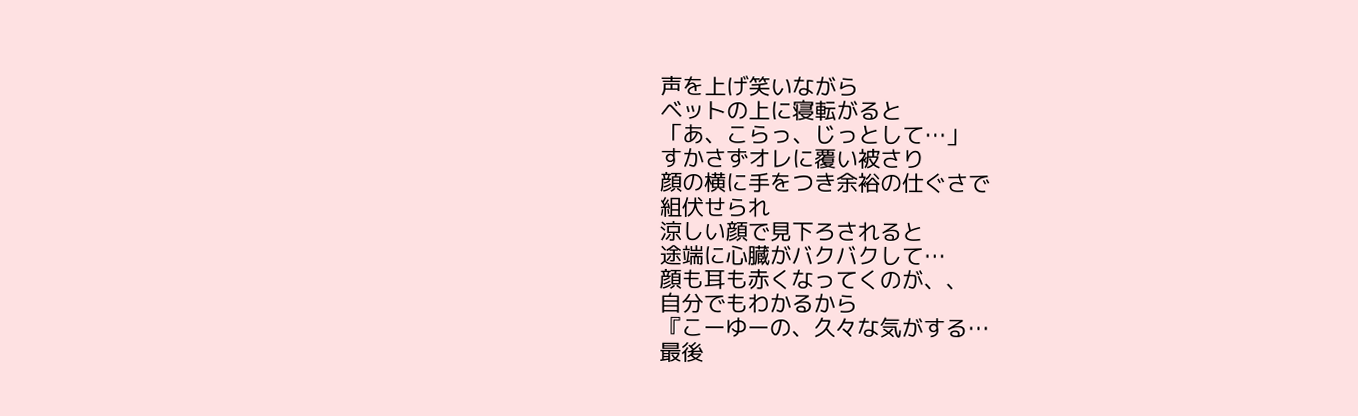声を上げ笑いながら
ベットの上に寝転がると
「あ、こらっ、じっとして…」
すかさずオレに覆い被さり
顔の横に手をつき余裕の仕ぐさで
組伏せられ
涼しい顔で見下ろされると
途端に心臓がバクバクして…
顔も耳も赤くなってくのが、、
自分でもわかるから
『こーゆーの、久々な気がする…
最後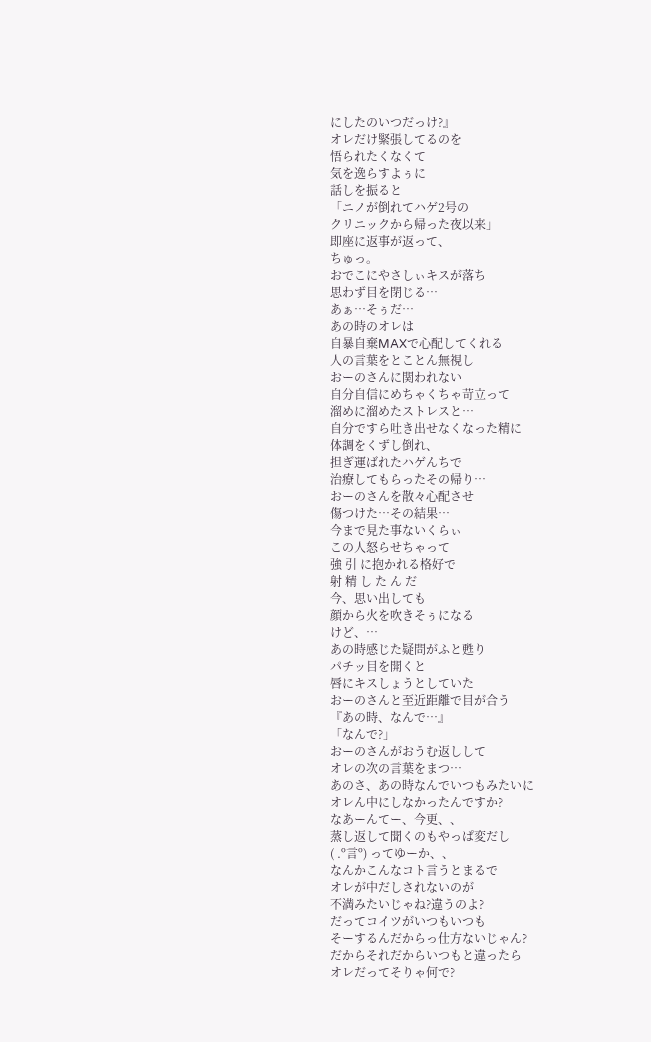にしたのいつだっけ?』
オレだけ緊張してるのを
悟られたくなくて
気を逸らすよぅに
話しを振ると
「ニノが倒れてハゲ2号の
クリニックから帰った夜以来」
即座に返事が返って、
ちゅっ。
おでこにやさしぃキスが落ち
思わず目を閉じる…
あぁ…そぅだ…
あの時のオレは
自暴自棄MAXで心配してくれる
人の言葉をとことん無視し
おーのさんに関われない
自分自信にめちゃくちゃ苛立って
溜めに溜めたストレスと…
自分ですら吐き出せなくなった精に
体調をくずし倒れ、
担ぎ運ばれたハゲんちで
治療してもらったその帰り…
おーのさんを散々心配させ
傷つけた…その結果…
今まで見た事ないくらぃ
この人怒らせちゃって
強 引 に抱かれる格好で
射 精 し た ん だ
今、思い出しても
顔から火を吹きそぅになる
けど、…
あの時感じた疑問がふと甦り
パチッ目を開くと
唇にキスしょうとしていた
おーのさんと至近距離で目が合う
『あの時、なんで…』
「なんで?」
おーのさんがおうむ返しして
オレの次の言葉をまつ…
あのさ、あの時なんでいつもみたいに
オレん中にしなかったんですか?
なあーんてー、今更、、
蒸し返して聞くのもやっぱ変だし
( .º言º) ってゆーか、、
なんかこんなコト言うとまるで
オレが中だしされないのが
不満みたいじゃね?違うのよ?
だってコイツがいつもいつも
そーするんだからっ仕方ないじゃん?
だからそれだからいつもと違ったら
オレだってそりゃ何で?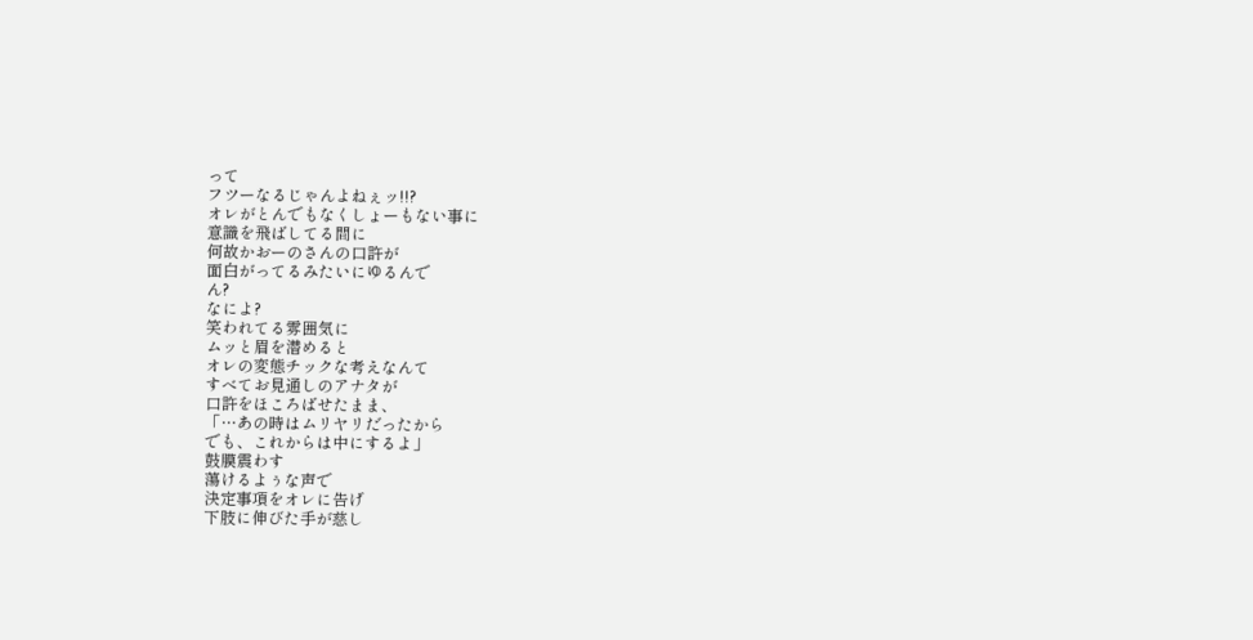って
フツーなるじゃんよねぇッ!!?
オレがとんでもなくしょーもない事に
意識を飛ばしてる間に
何故かおーのさんの口許が
面白がってるみたいにゆるんで
ん?
なによ?
笑われてる雰囲気に
ムッと眉を潜めると
オレの変態チックな考えなんて
すべてお見通しのアナタが
口許をほころばせたまま、
「…あの時はムリヤリだったから
でも、これからは中にするよ」
鼓膜震わす
蕩けるよぅな声で
決定事項をオレに告げ
下肢に伸びた手が慈し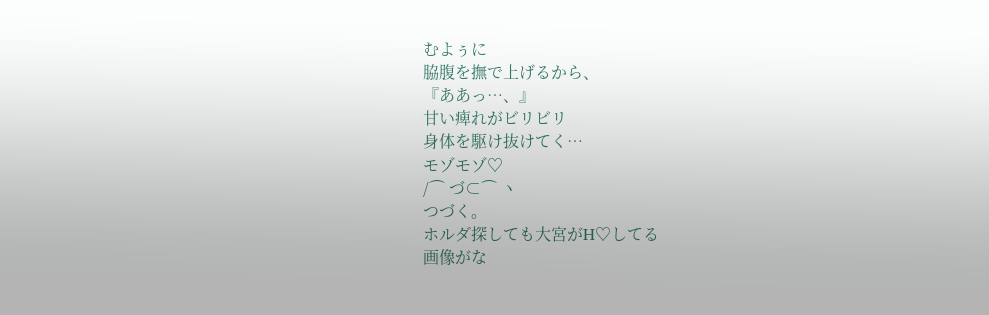むよぅに
脇腹を撫で上げるから、
『ああっ…、』
甘い痺れがビリビリ
身体を駆け抜けてく…
モゾモゾ♡
/⌒ づ⊂⌒ ヽ
つづく。
ホルダ探しても大宮がH♡してる
画像がな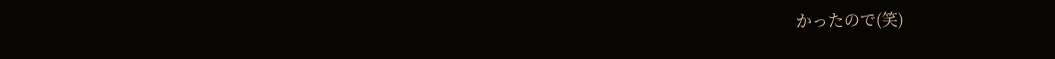かったので(笑)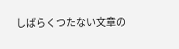しばらくつたない文章の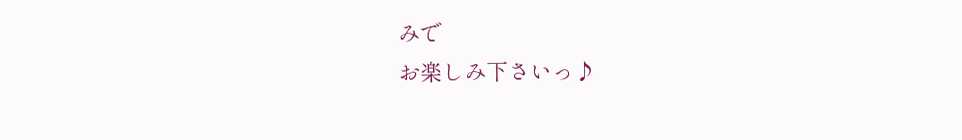みで
お楽しみ下さいっ♪